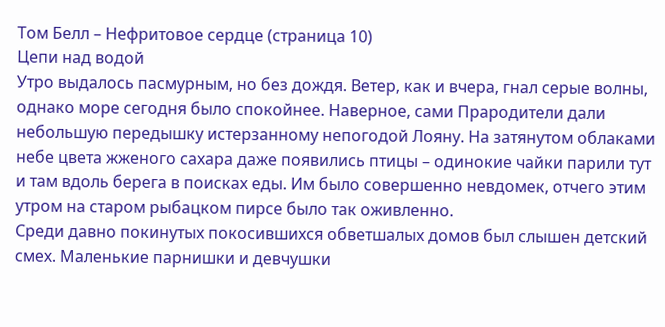Том Белл – Нефритовое сердце (страница 10)
Цепи над водой
Утро выдалось пасмурным, но без дождя. Ветер, как и вчера, гнал серые волны, однако море сегодня было спокойнее. Наверное, сами Прародители дали небольшую передышку истерзанному непогодой Лояну. На затянутом облаками небе цвета жженого сахара даже появились птицы – одинокие чайки парили тут и там вдоль берега в поисках еды. Им было совершенно невдомек, отчего этим утром на старом рыбацком пирсе было так оживленно.
Среди давно покинутых покосившихся обветшалых домов был слышен детский смех. Маленькие парнишки и девчушки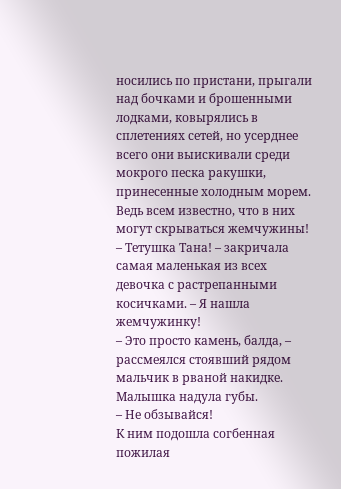носились по пристани, прыгали над бочками и брошенными лодками, ковырялись в сплетениях сетей, но усерднее всего они выискивали среди мокрого песка ракушки, принесенные холодным морем.
Ведь всем известно, что в них могут скрываться жемчужины!
– Тетушка Тана! – закричала самая маленькая из всех девочка с растрепанными косичками. – Я нашла жемчужинку!
– Это просто камень, балда, – рассмеялся стоявший рядом мальчик в рваной накидке.
Малышка надула губы.
– Не обзывайся!
К ним подошла согбенная пожилая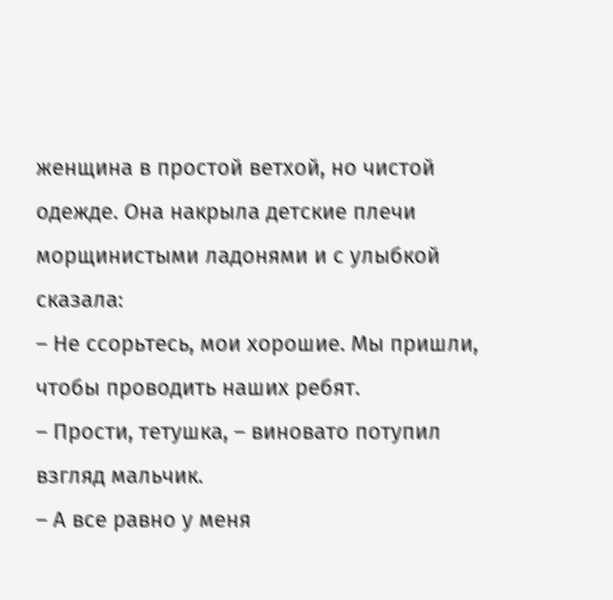женщина в простой ветхой, но чистой одежде. Она накрыла детские плечи морщинистыми ладонями и с улыбкой сказала:
– Не ссорьтесь, мои хорошие. Мы пришли, чтобы проводить наших ребят.
– Прости, тетушка, – виновато потупил взгляд мальчик.
– А все равно у меня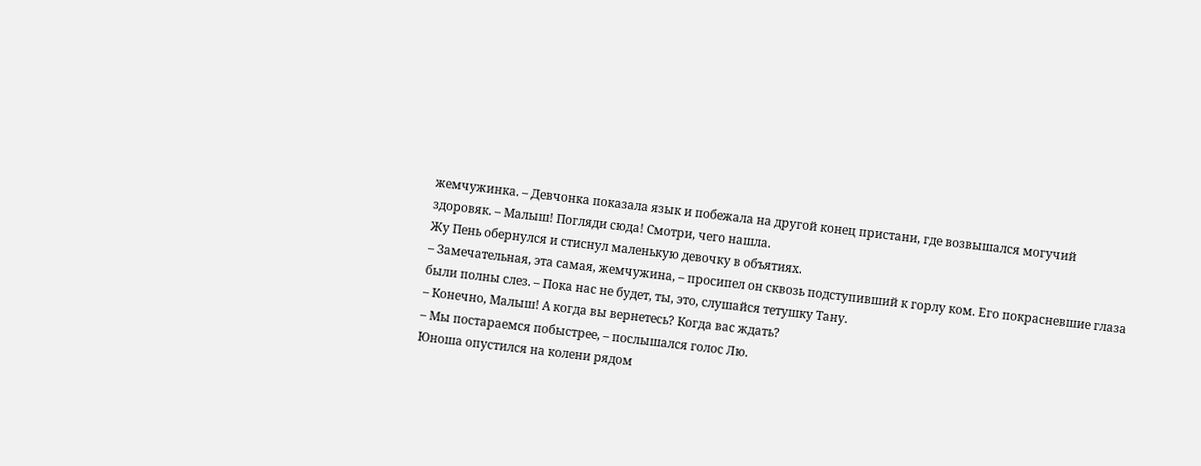жемчужинка. – Девчонка показала язык и побежала на другой конец пристани, где возвышался могучий здоровяк. – Малыш! Погляди сюда! Смотри, чего нашла.
Жу Пень обернулся и стиснул маленькую девочку в объятиях.
– Замечательная, эта самая, жемчужина, – просипел он сквозь подступивший к горлу ком. Его покрасневшие глаза были полны слез. – Пока нас не будет, ты, это, слушайся тетушку Тану.
– Конечно, Малыш! А когда вы вернетесь? Когда вас ждать?
– Мы постараемся побыстрее, – послышался голос Лю.
Юноша опустился на колени рядом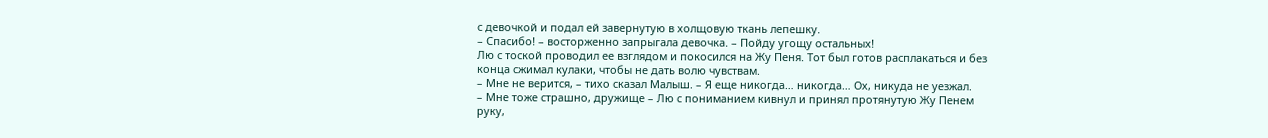с девочкой и подал ей завернутую в холщовую ткань лепешку.
– Спасибо! – восторженно запрыгала девочка. – Пойду угощу остальных!
Лю с тоской проводил ее взглядом и покосился на Жу Пеня. Тот был готов расплакаться и без конца сжимал кулаки, чтобы не дать волю чувствам.
– Мне не верится, – тихо сказал Малыш. – Я еще никогда… никогда… Ох, никуда не уезжал.
– Мне тоже страшно, дружище – Лю с пониманием кивнул и принял протянутую Жу Пенем руку,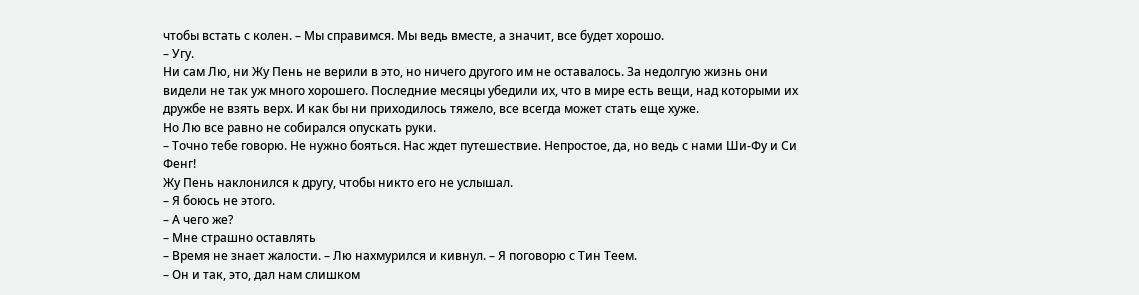чтобы встать с колен. – Мы справимся. Мы ведь вместе, а значит, все будет хорошо.
– Угу.
Ни сам Лю, ни Жу Пень не верили в это, но ничего другого им не оставалось. За недолгую жизнь они видели не так уж много хорошего. Последние месяцы убедили их, что в мире есть вещи, над которыми их дружбе не взять верх. И как бы ни приходилось тяжело, все всегда может стать еще хуже.
Но Лю все равно не собирался опускать руки.
– Точно тебе говорю. Не нужно бояться. Нас ждет путешествие. Непростое, да, но ведь с нами Ши-Фу и Си Фенг!
Жу Пень наклонился к другу, чтобы никто его не услышал.
– Я боюсь не этого.
– А чего же?
– Мне страшно оставлять
– Время не знает жалости. – Лю нахмурился и кивнул. – Я поговорю с Тин Теем.
– Он и так, это, дал нам слишком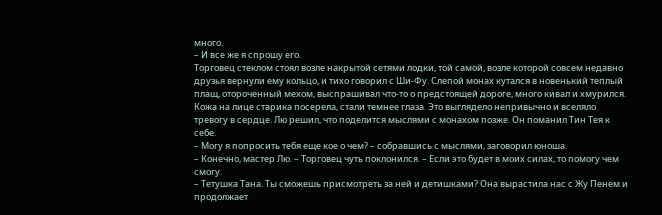много.
– И все же я спрошу его.
Торговец стеклом стоял возле накрытой сетями лодки, той самой, возле которой совсем недавно друзья вернули ему кольцо, и тихо говорил с Ши-Фу. Слепой монах кутался в новенький теплый плащ, отороченный мехом, выспрашивал что-то о предстоящей дороге, много кивал и хмурился. Кожа на лице старика посерела, стали темнее глаза. Это выглядело непривычно и вселяло тревогу в сердце. Лю решил, что поделится мыслями с монахом позже. Он поманил Тин Тея к себе.
– Могу я попросить тебя еще кое о чем? – собравшись с мыслями, заговорил юноша.
– Конечно, мастер Лю. – Торговец чуть поклонился. – Если это будет в моих силах, то помогу чем смогу.
– Тетушка Тана. Ты сможешь присмотреть за ней и детишками? Она вырастила нас с Жу Пенем и продолжает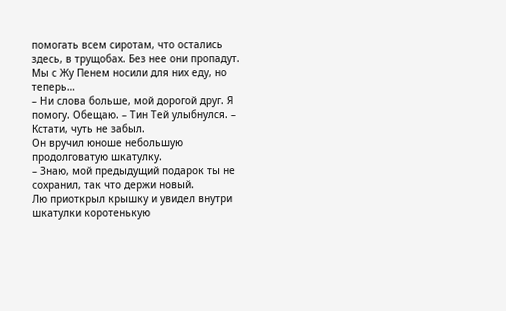помогать всем сиротам, что остались здесь, в трущобах. Без нее они пропадут. Мы с Жу Пенем носили для них еду, но теперь…
– Ни слова больше, мой дорогой друг. Я помогу. Обещаю. – Тин Тей улыбнулся. – Кстати, чуть не забыл.
Он вручил юноше небольшую продолговатую шкатулку.
– Знаю, мой предыдущий подарок ты не сохранил, так что держи новый.
Лю приоткрыл крышку и увидел внутри шкатулки коротенькую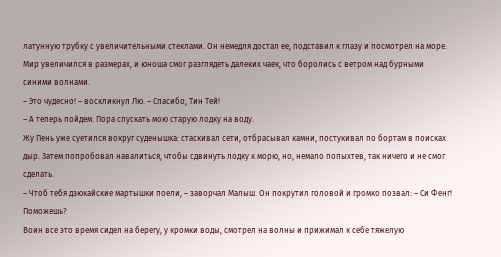латунную трубку с увеличительными стеклами. Он немедля достал ее, подставил к глазу и посмотрел на море. Мир увеличился в размерах, и юноша смог разглядеть далеких чаек, что боролись с ветром над бурными синими волнами.
– Это чудесно! – воскликнул Лю. – Спасибо, Тин Тей!
– А теперь пойдем. Пора спускать мою старую лодку на воду.
Жу Пень уже суетился вокруг суденышка: стаскивал сети, отбрасывал камни, постукивал по бортам в поисках дыр. Затем попробовал навалиться, чтобы сдвинуть лодку к морю, но, немало попыхтев, так ничего и не смог сделать.
– Чтоб тебя дзюкайские мартышки поели, – заворчал Малыш. Он покрутил головой и громко позвал: – Си Фенг! Поможешь?
Воин все это время сидел на берегу, у кромки воды, смотрел на волны и прижимал к себе тяжелую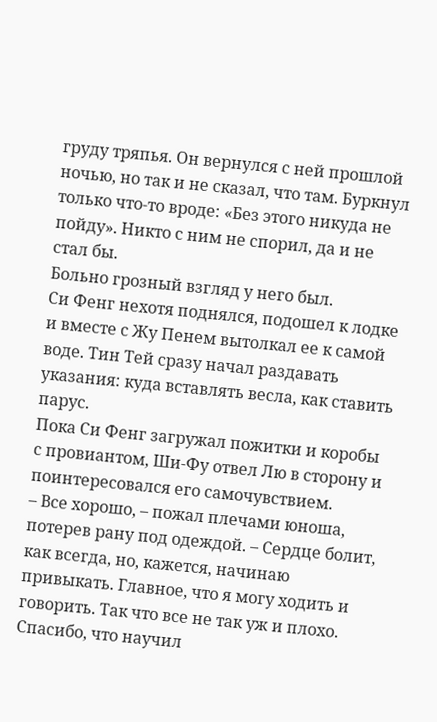груду тряпья. Он вернулся с ней прошлой ночью, но так и не сказал, что там. Буркнул только что-то вроде: «Без этого никуда не пойду». Никто с ним не спорил, да и не стал бы.
Больно грозный взгляд у него был.
Си Фенг нехотя поднялся, подошел к лодке и вместе с Жу Пенем вытолкал ее к самой воде. Тин Тей сразу начал раздавать указания: куда вставлять весла, как ставить парус.
Пока Си Фенг загружал пожитки и коробы с провиантом, Ши-Фу отвел Лю в сторону и поинтересовался его самочувствием.
– Все хорошо, – пожал плечами юноша, потерев рану под одеждой. – Сердце болит, как всегда, но, кажется, начинаю привыкать. Главное, что я могу ходить и говорить. Так что все не так уж и плохо. Спасибо, что научил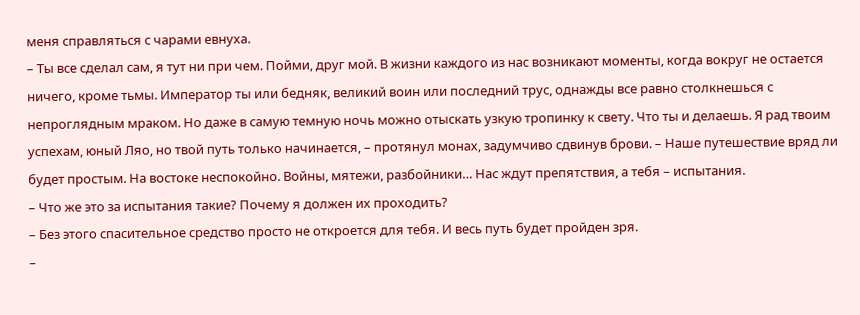меня справляться с чарами евнуха.
– Ты все сделал сам, я тут ни при чем. Пойми, друг мой. В жизни каждого из нас возникают моменты, когда вокруг не остается ничего, кроме тьмы. Император ты или бедняк, великий воин или последний трус, однажды все равно столкнешься с непроглядным мраком. Но даже в самую темную ночь можно отыскать узкую тропинку к свету. Что ты и делаешь. Я рад твоим успехам, юный Ляо, но твой путь только начинается, – протянул монах, задумчиво сдвинув брови. – Наше путешествие вряд ли будет простым. На востоке неспокойно. Войны, мятежи, разбойники… Нас ждут препятствия, а тебя – испытания.
– Что же это за испытания такие? Почему я должен их проходить?
– Без этого спасительное средство просто не откроется для тебя. И весь путь будет пройден зря.
–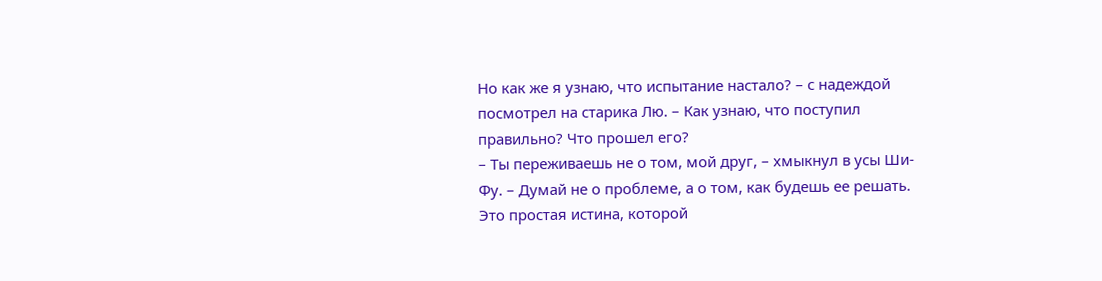Но как же я узнаю, что испытание настало? – с надеждой посмотрел на старика Лю. – Как узнаю, что поступил правильно? Что прошел его?
– Ты переживаешь не о том, мой друг, – хмыкнул в усы Ши-Фу. – Думай не о проблеме, а о том, как будешь ее решать. Это простая истина, которой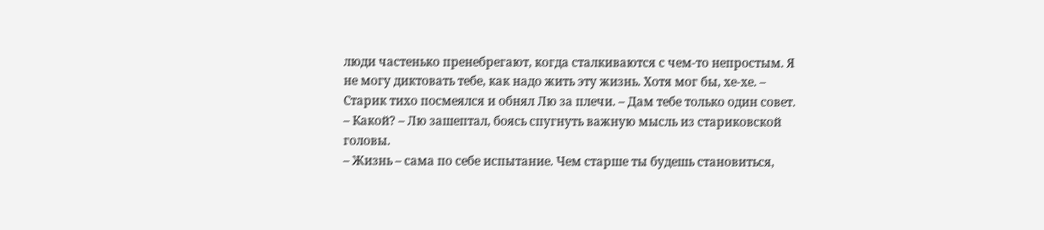люди частенько пренебрегают, когда сталкиваются с чем-то непростым. Я не могу диктовать тебе, как надо жить эту жизнь. Хотя мог бы, хе-хе. – Старик тихо посмеялся и обнял Лю за плечи. – Дам тебе только один совет.
– Какой? – Лю зашептал, боясь спугнуть важную мысль из стариковской головы.
– Жизнь – сама по себе испытание. Чем старше ты будешь становиться,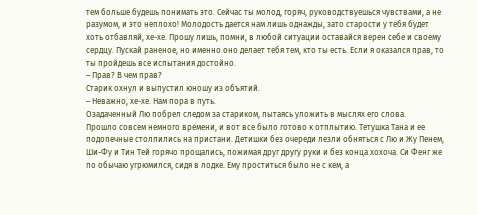тем больше будешь понимать это. Сейчас ты молод, горяч, руководствуешься чувствами, а не разумом, и это неплохо! Молодость дается нам лишь однажды, зато старости у тебя будет хоть отбавляй, хе-хе. Прошу лишь, помни, в любой ситуации оставайся верен себе и своему сердцу. Пускай раненое, но именно оно делает тебя тем, кто ты есть. Если я оказался прав, то ты пройдешь все испытания достойно.
– Прав? В чем прав?
Старик охнул и выпустил юношу из объятий.
– Неважно, хе-хе. Нам пора в путь.
Озадаченный Лю побрел следом за стариком, пытаясь уложить в мыслях его слова.
Прошло совсем немного времени, и вот все было готово к отплытию. Тетушка Тана и ее подопечные столпились на пристани. Детишки без очереди лезли обняться с Лю и Жу Пенем, Ши-Фу и Тин Тей горячо прощались, пожимая друг другу руки и без конца хохоча. Си Фенг же по обычаю угрюмился, сидя в лодке. Ему проститься было не с кем, а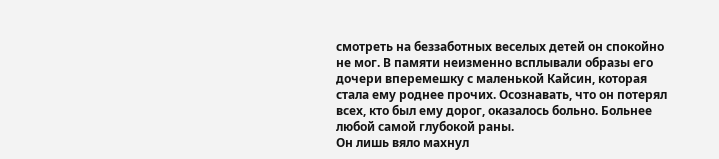смотреть на беззаботных веселых детей он спокойно не мог. В памяти неизменно всплывали образы его дочери вперемешку с маленькой Кайсин, которая стала ему роднее прочих. Осознавать, что он потерял всех, кто был ему дорог, оказалось больно. Больнее любой самой глубокой раны.
Он лишь вяло махнул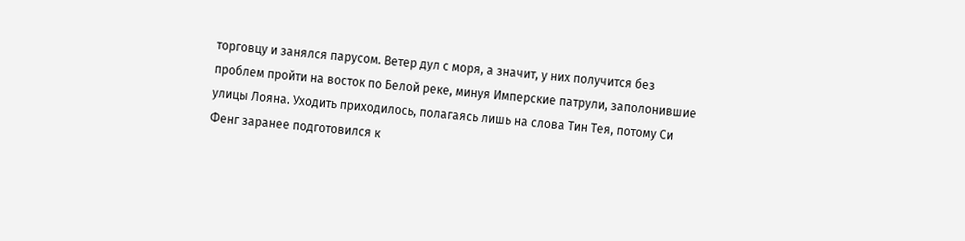торговцу и занялся парусом. Ветер дул с моря, а значит, у них получится без проблем пройти на восток по Белой реке, минуя Имперские патрули, заполонившие улицы Лояна. Уходить приходилось, полагаясь лишь на слова Тин Тея, потому Си Фенг заранее подготовился к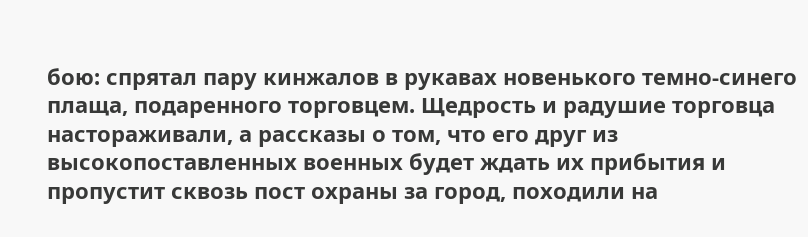бою: спрятал пару кинжалов в рукавах новенького темно-синего плаща, подаренного торговцем. Щедрость и радушие торговца настораживали, а рассказы о том, что его друг из высокопоставленных военных будет ждать их прибытия и пропустит сквозь пост охраны за город, походили на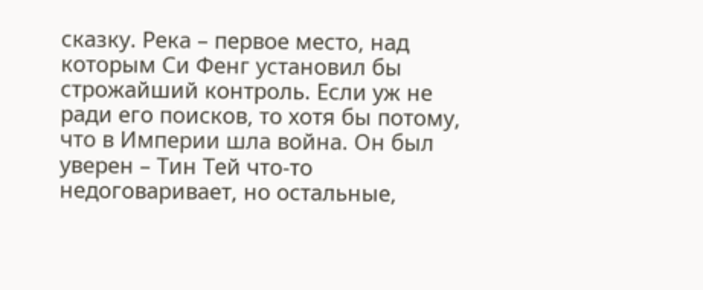сказку. Река – первое место, над которым Си Фенг установил бы строжайший контроль. Если уж не ради его поисков, то хотя бы потому, что в Империи шла война. Он был уверен – Тин Тей что-то недоговаривает, но остальные,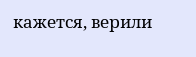кажется, верили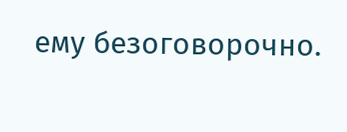ему безоговорочно.